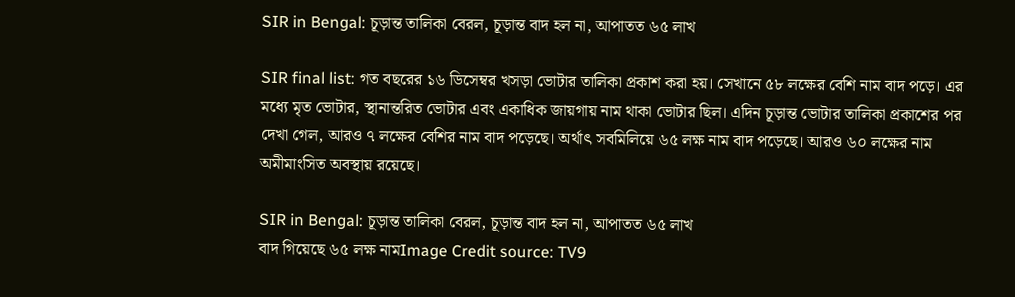SIR in Bengal: চূড়ান্ত তালিকা বেরল, চূড়ান্ত বাদ হল না, আপাতত ৬৫ লাখ

SIR final list: গত বছরের ১৬ ডিসেম্বর খসড়া ভোটার তালিকা প্রকাশ করা হয়। সেখানে ৫৮ লক্ষের বেশি নাম বাদ পড়ে। এর মধ্যে মৃত ভোটার, স্থানান্তরিত ভোটার এবং একাধিক জায়গায় নাম থাকা ভোটার ছিল। এদিন চূড়ান্ত ভোটার তালিকা প্রকাশের পর দেখা গেল, আরও ৭ লক্ষের বেশির নাম বাদ পড়েছে। অর্থাৎ সবমিলিয়ে ৬৫ লক্ষ নাম বাদ পড়েছে। আরও ৬০ লক্ষের নাম অমীমাংসিত অবস্থায় রয়েছে।

SIR in Bengal: চূড়ান্ত তালিকা বেরল, চূড়ান্ত বাদ হল না, আপাতত ৬৫ লাখ
বাদ গিয়েছে ৬৫ লক্ষ নামImage Credit source: TV9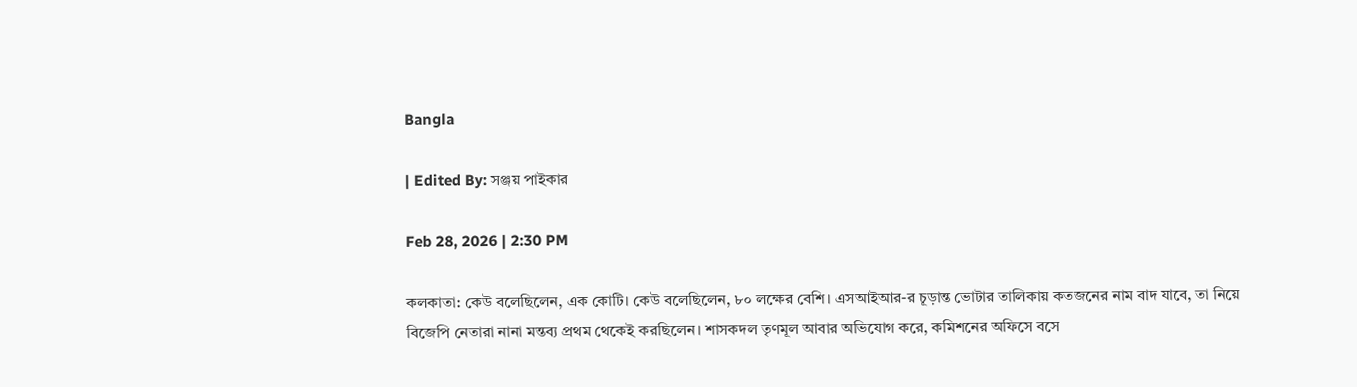Bangla

| Edited By: সঞ্জয় পাইকার

Feb 28, 2026 | 2:30 PM

কলকাতা: কেউ বলেছিলেন, এক কোটি। কেউ বলেছিলেন, ৮০ লক্ষের বেশি। এসআইআর-র চূড়ান্ত ভোটার তালিকায় কতজনের নাম বাদ যাবে, তা নিয়ে বিজেপি নেতারা নানা মন্তব্য প্রথম থেকেই করছিলেন। শাসকদল তৃণমূল আবার অভিযোগ করে, কমিশনের অফিসে বসে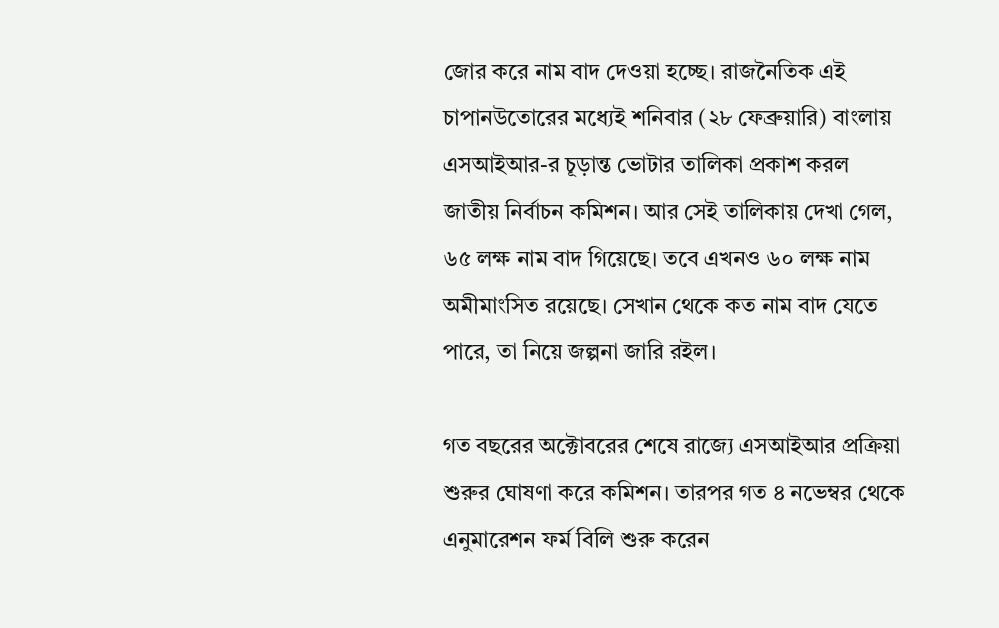জোর করে নাম বাদ দেওয়া হচ্ছে। রাজনৈতিক এই চাপানউতোরের মধ্যেই শনিবার (২৮ ফেব্রুয়ারি) বাংলায় এসআইআর-র চূড়ান্ত ভোটার তালিকা প্রকাশ করল জাতীয় নির্বাচন কমিশন। আর সেই তালিকায় দেখা গেল, ৬৫ লক্ষ নাম বাদ গিয়েছে। তবে এখনও ৬০ লক্ষ নাম অমীমাংসিত রয়েছে। সেখান থেকে কত নাম বাদ যেতে পারে, তা নিয়ে জল্পনা জারি রইল।

গত বছরের অক্টোবরের শেষে রাজ্যে এসআইআর প্রক্রিয়া শুরুর ঘোষণা করে কমিশন। তারপর গত ৪ নভেম্বর থেকে এনুমারেশন ফর্ম বিলি শুরু করেন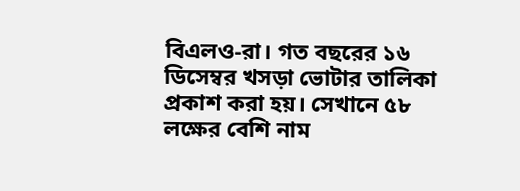বিএলও-রা। গত বছরের ১৬ ডিসেম্বর খসড়া ভোটার তালিকা প্রকাশ করা হয়। সেখানে ৫৮ লক্ষের বেশি নাম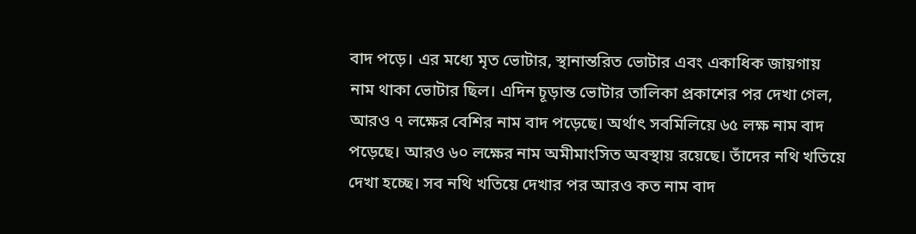বাদ পড়ে। এর মধ্যে মৃত ভোটার, স্থানান্তরিত ভোটার এবং একাধিক জায়গায় নাম থাকা ভোটার ছিল। এদিন চূড়ান্ত ভোটার তালিকা প্রকাশের পর দেখা গেল, আরও ৭ লক্ষের বেশির নাম বাদ পড়েছে। অর্থাৎ সবমিলিয়ে ৬৫ লক্ষ নাম বাদ পড়েছে। আরও ৬০ লক্ষের নাম অমীমাংসিত অবস্থায় রয়েছে। তাঁদের নথি খতিয়ে দেখা হচ্ছে। সব নথি খতিয়ে দেখার পর আরও কত নাম বাদ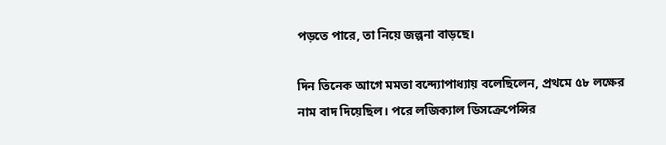পড়তে পারে, তা নিয়ে জল্পনা বাড়ছে।

দিন তিনেক আগে মমতা বন্দ্যোপাধ্যায় বলেছিলেন, প্রথমে ৫৮ লক্ষের নাম বাদ দিয়েছিল। পরে লজিক্যাল ডিসক্রেপেন্সির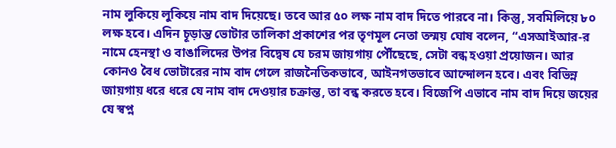নাম লুকিয়ে লুকিয়ে নাম বাদ দিয়েছে। তবে আর ৫০ লক্ষ নাম বাদ দিতে পারবে না। কিন্তু, সবমিলিয়ে ৮০ লক্ষ হবে। এদিন চূড়ান্ত ভোটার তালিকা প্রকাশের পর তৃণমূল নেতা তন্ময় ঘোষ বলেন, “এসআইআর-র নামে হেনস্থা ও বাঙালিদের উপর বিদ্বেষ যে চরম জায়গায় পৌঁছেছে, সেটা বন্ধ হওয়া প্রয়োজন। আর কোনও বৈধ ভোটারের নাম বাদ গেলে রাজনৈতিকভাবে, আইনগতভাবে আন্দোলন হবে। এবং বিভিন্ন জায়গায় ধরে ধরে যে নাম বাদ দেওয়ার চক্রান্ত, তা বন্ধ করতে হবে। বিজেপি এভাবে নাম বাদ দিয়ে জয়ের যে স্বপ্ন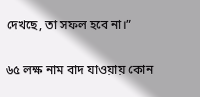দেখছে, তা সফল হবে না।”

৬৫ লক্ষ নাম বাদ যাওয়ায় কোন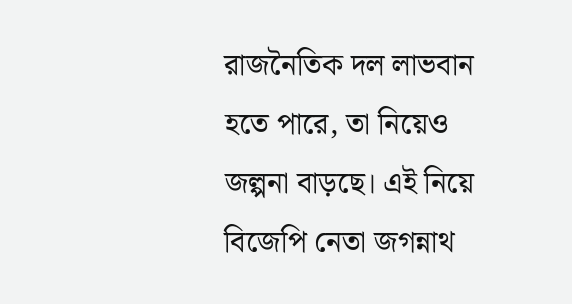রাজনৈতিক দল লাভবান হতে পারে, তা নিয়েও জল্পনা বাড়ছে। এই নিয়ে বিজেপি নেতা জগন্নাথ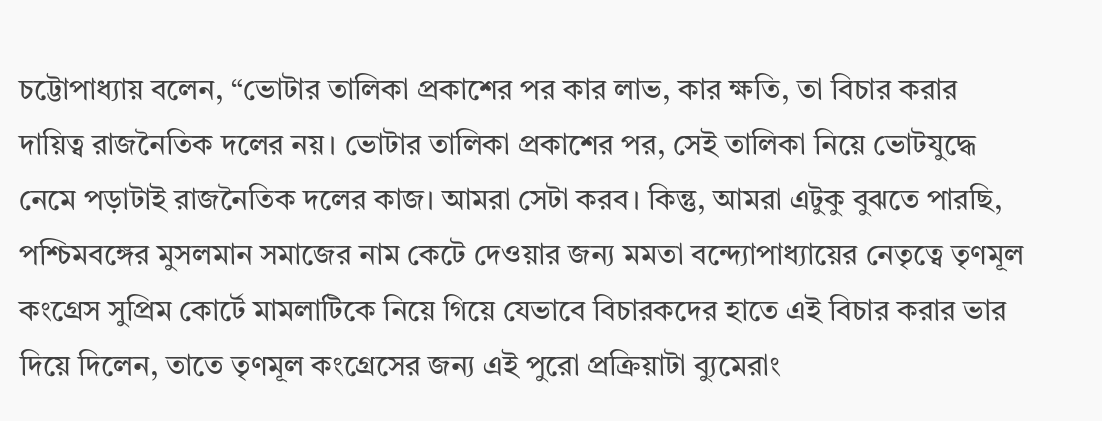চট্টোপাধ্যায় বলেন, “ভোটার তালিকা প্রকাশের পর কার লাভ, কার ক্ষতি, তা বিচার করার দায়িত্ব রাজনৈতিক দলের নয়। ভোটার তালিকা প্রকাশের পর, সেই তালিকা নিয়ে ভোটযুদ্ধে নেমে পড়াটাই রাজনৈতিক দলের কাজ। আমরা সেটা করব। কিন্তু, আমরা এটুকু বুঝতে পারছি, পশ্চিমবঙ্গের মুসলমান সমাজের নাম কেটে দেওয়ার জন্য মমতা বন্দ্যোপাধ্যায়ের নেতৃত্বে তৃণমূল কংগ্রেস সুপ্রিম কোর্টে মামলাটিকে নিয়ে গিয়ে যেভাবে বিচারকদের হাতে এই বিচার করার ভার দিয়ে দিলেন, তাতে তৃণমূল কংগ্রেসের জন্য এই পুরো প্রক্রিয়াটা ব্যুমেরাং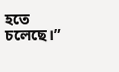হতে চলেছে।”